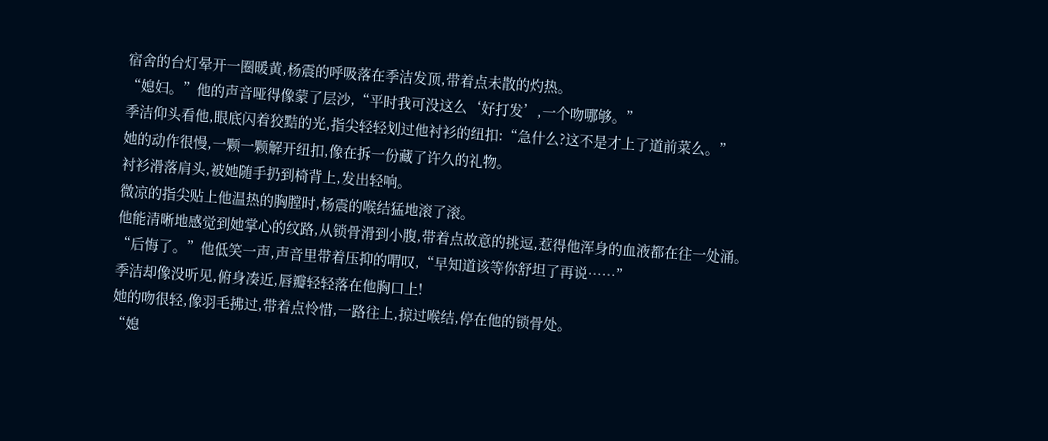宿舍的台灯晕开一圈暖黄,杨震的呼吸落在季洁发顶,带着点未散的灼热。
“媳妇。”他的声音哑得像蒙了层沙,“平时我可没这么‘好打发’,一个吻哪够。”
季洁仰头看他,眼底闪着狡黠的光,指尖轻轻划过他衬衫的纽扣:“急什么?这不是才上了道前菜么。”
她的动作很慢,一颗一颗解开纽扣,像在拆一份藏了许久的礼物。
衬衫滑落肩头,被她随手扔到椅背上,发出轻响。
微凉的指尖贴上他温热的胸膛时,杨震的喉结猛地滚了滚。
他能清晰地感觉到她掌心的纹路,从锁骨滑到小腹,带着点故意的挑逗,惹得他浑身的血液都在往一处涌。
“后悔了。”他低笑一声,声音里带着压抑的喟叹,“早知道该等你舒坦了再说……”
季洁却像没听见,俯身凑近,唇瓣轻轻落在他胸口上!
她的吻很轻,像羽毛拂过,带着点怜惜,一路往上,掠过喉结,停在他的锁骨处。
“媳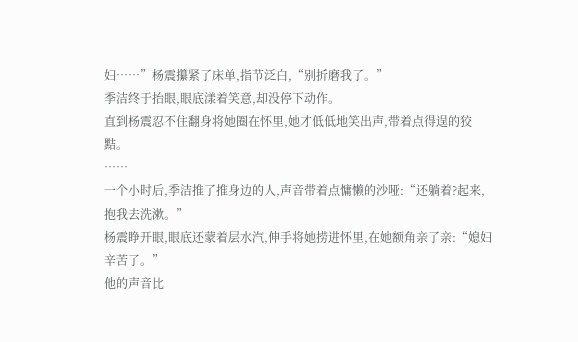妇……”杨震攥紧了床单,指节泛白,“别折磨我了。”
季洁终于抬眼,眼底漾着笑意,却没停下动作。
直到杨震忍不住翻身将她圈在怀里,她才低低地笑出声,带着点得逞的狡黠。
……
一个小时后,季洁推了推身边的人,声音带着点慵懒的沙哑:“还躺着?起来,抱我去洗漱。”
杨震睁开眼,眼底还蒙着层水汽,伸手将她捞进怀里,在她额角亲了亲:“媳妇辛苦了。”
他的声音比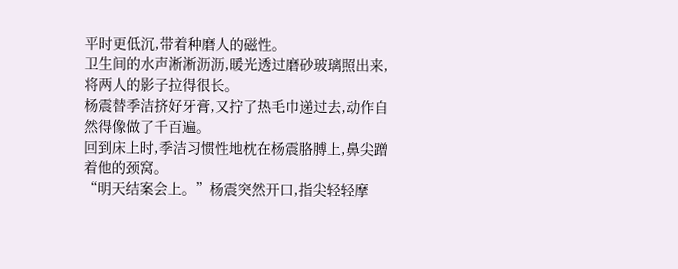平时更低沉,带着种磨人的磁性。
卫生间的水声淅淅沥沥,暖光透过磨砂玻璃照出来,将两人的影子拉得很长。
杨震替季洁挤好牙膏,又拧了热毛巾递过去,动作自然得像做了千百遍。
回到床上时,季洁习惯性地枕在杨震胳膊上,鼻尖蹭着他的颈窝。
“明天结案会上。”杨震突然开口,指尖轻轻摩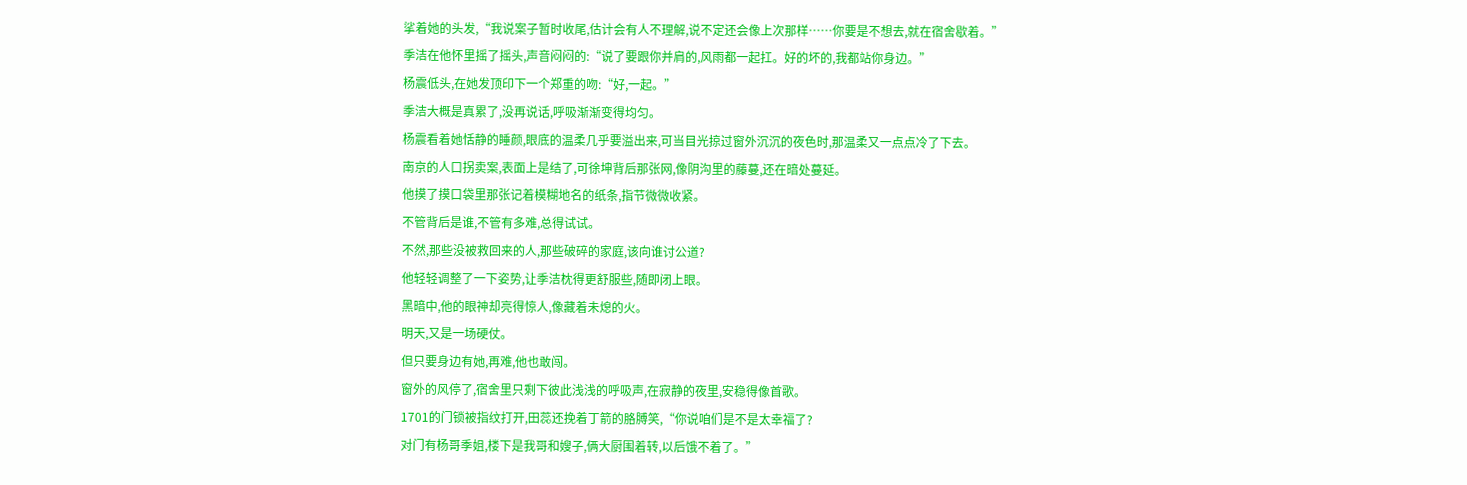挲着她的头发,“我说案子暂时收尾,估计会有人不理解,说不定还会像上次那样……你要是不想去,就在宿舍歇着。”
季洁在他怀里摇了摇头,声音闷闷的:“说了要跟你并肩的,风雨都一起扛。好的坏的,我都站你身边。”
杨震低头,在她发顶印下一个郑重的吻:“好,一起。”
季洁大概是真累了,没再说话,呼吸渐渐变得均匀。
杨震看着她恬静的睡颜,眼底的温柔几乎要溢出来,可当目光掠过窗外沉沉的夜色时,那温柔又一点点冷了下去。
南京的人口拐卖案,表面上是结了,可徐坤背后那张网,像阴沟里的藤蔓,还在暗处蔓延。
他摸了摸口袋里那张记着模糊地名的纸条,指节微微收紧。
不管背后是谁,不管有多难,总得试试。
不然,那些没被救回来的人,那些破碎的家庭,该向谁讨公道?
他轻轻调整了一下姿势,让季洁枕得更舒服些,随即闭上眼。
黑暗中,他的眼神却亮得惊人,像藏着未熄的火。
明天,又是一场硬仗。
但只要身边有她,再难,他也敢闯。
窗外的风停了,宿舍里只剩下彼此浅浅的呼吸声,在寂静的夜里,安稳得像首歌。
1701的门锁被指纹打开,田蕊还挽着丁箭的胳膊笑,“你说咱们是不是太幸福了?
对门有杨哥季姐,楼下是我哥和嫂子,俩大厨围着转,以后饿不着了。”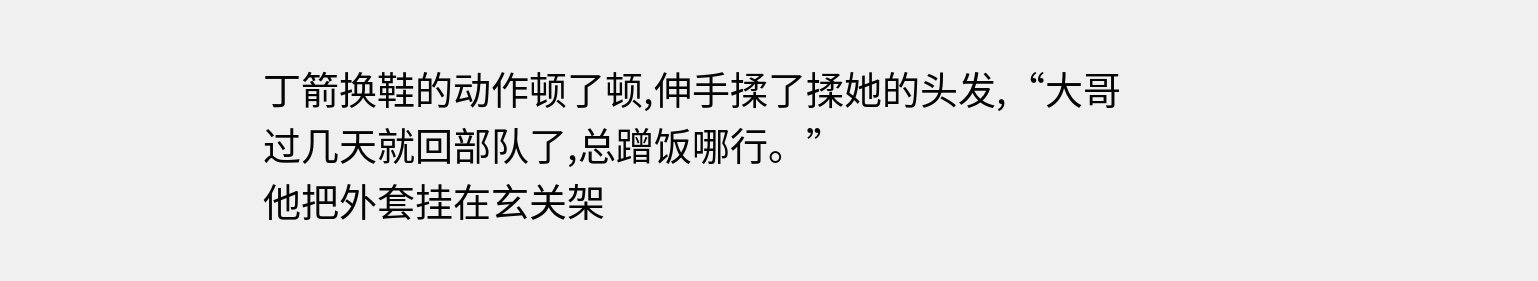丁箭换鞋的动作顿了顿,伸手揉了揉她的头发,“大哥过几天就回部队了,总蹭饭哪行。”
他把外套挂在玄关架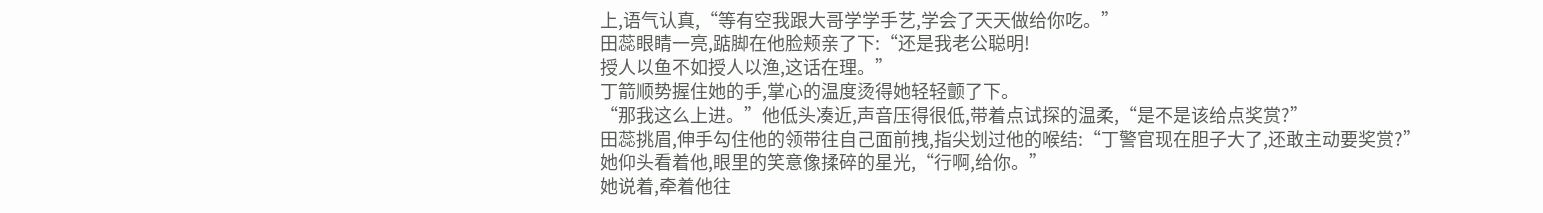上,语气认真,“等有空我跟大哥学学手艺,学会了天天做给你吃。”
田蕊眼睛一亮,踮脚在他脸颊亲了下:“还是我老公聪明!
授人以鱼不如授人以渔,这话在理。”
丁箭顺势握住她的手,掌心的温度烫得她轻轻颤了下。
“那我这么上进。”他低头凑近,声音压得很低,带着点试探的温柔,“是不是该给点奖赏?”
田蕊挑眉,伸手勾住他的领带往自己面前拽,指尖划过他的喉结:“丁警官现在胆子大了,还敢主动要奖赏?”
她仰头看着他,眼里的笑意像揉碎的星光,“行啊,给你。”
她说着,牵着他往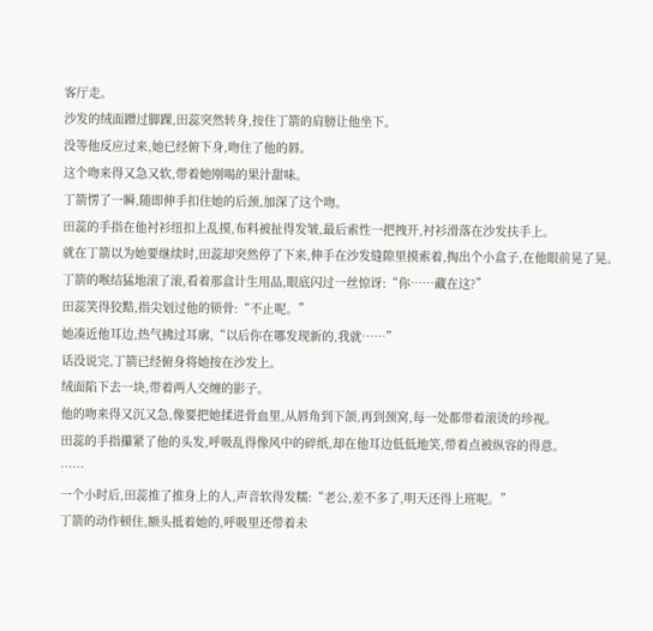客厅走。
沙发的绒面蹭过脚踝,田蕊突然转身,按住丁箭的肩膀让他坐下。
没等他反应过来,她已经俯下身,吻住了他的唇。
这个吻来得又急又软,带着她刚喝的果汁甜味。
丁箭愣了一瞬,随即伸手扣住她的后颈,加深了这个吻。
田蕊的手指在他衬衫纽扣上乱摸,布料被扯得发皱,最后索性一把拽开,衬衫滑落在沙发扶手上。
就在丁箭以为她要继续时,田蕊却突然停了下来,伸手在沙发缝隙里摸索着,掏出个小盒子,在他眼前晃了晃。
丁箭的喉结猛地滚了滚,看着那盒计生用品,眼底闪过一丝惊讶:“你……藏在这?”
田蕊笑得狡黠,指尖划过他的锁骨:“不止呢。”
她凑近他耳边,热气拂过耳廓,“以后你在哪发现新的,我就……”
话没说完,丁箭已经俯身将她按在沙发上。
绒面陷下去一块,带着两人交缠的影子。
他的吻来得又沉又急,像要把她揉进骨血里,从唇角到下颌,再到颈窝,每一处都带着滚烫的珍视。
田蕊的手指攥紧了他的头发,呼吸乱得像风中的碎纸,却在他耳边低低地笑,带着点被纵容的得意。
……
一个小时后,田蕊推了推身上的人,声音软得发糯:“老公,差不多了,明天还得上班呢。”
丁箭的动作顿住,额头抵着她的,呼吸里还带着未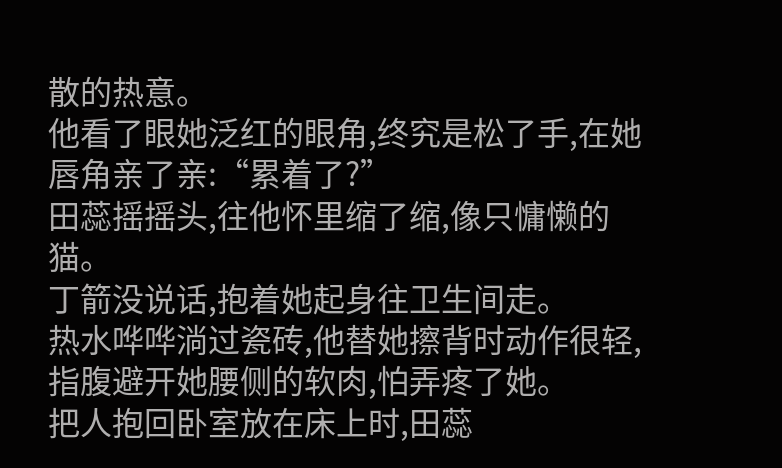散的热意。
他看了眼她泛红的眼角,终究是松了手,在她唇角亲了亲:“累着了?”
田蕊摇摇头,往他怀里缩了缩,像只慵懒的猫。
丁箭没说话,抱着她起身往卫生间走。
热水哗哗淌过瓷砖,他替她擦背时动作很轻,指腹避开她腰侧的软肉,怕弄疼了她。
把人抱回卧室放在床上时,田蕊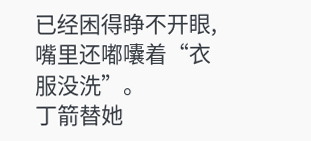已经困得睁不开眼,嘴里还嘟囔着“衣服没洗”。
丁箭替她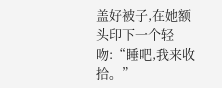盖好被子,在她额头印下一个轻吻:“睡吧,我来收拾。”